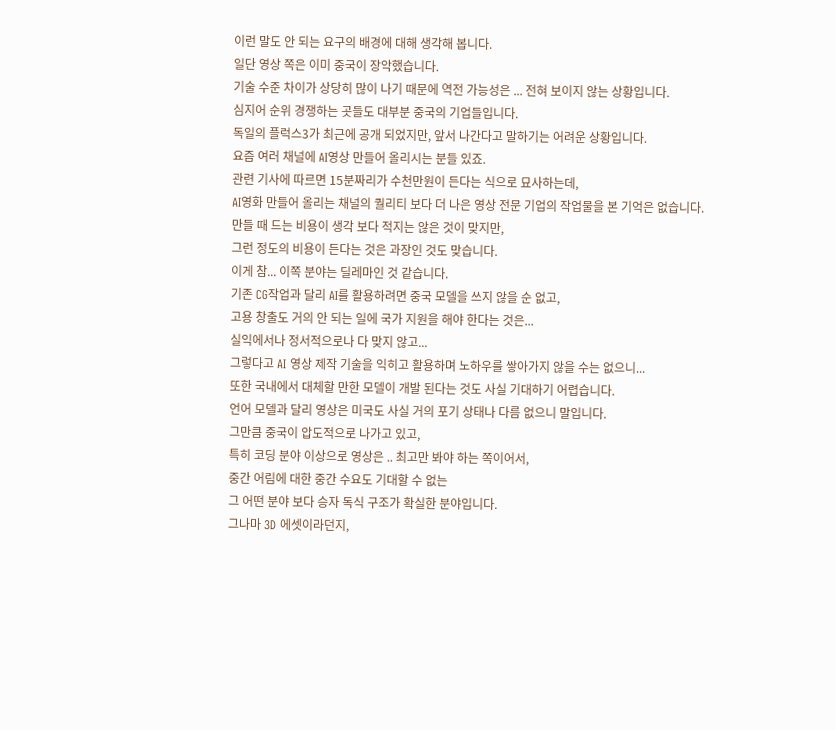이런 말도 안 되는 요구의 배경에 대해 생각해 봅니다.
일단 영상 쪽은 이미 중국이 장악했습니다.
기술 수준 차이가 상당히 많이 나기 때문에 역전 가능성은 ... 전혀 보이지 않는 상황입니다.
심지어 순위 경쟁하는 곳들도 대부분 중국의 기업들입니다.
독일의 플럭스3가 최근에 공개 되었지만, 앞서 나간다고 말하기는 어려운 상황입니다.
요즘 여러 채널에 AI영상 만들어 올리시는 분들 있죠.
관련 기사에 따르면 15분짜리가 수천만원이 든다는 식으로 묘사하는데,
AI영화 만들어 올리는 채널의 퀄리티 보다 더 나은 영상 전문 기업의 작업물을 본 기억은 없습니다.
만들 때 드는 비용이 생각 보다 적지는 않은 것이 맞지만,
그런 정도의 비용이 든다는 것은 과장인 것도 맞습니다.
이게 참... 이쪽 분야는 딜레마인 것 같습니다.
기존 CG작업과 달리 AI를 활용하려면 중국 모델을 쓰지 않을 순 없고,
고용 창출도 거의 안 되는 일에 국가 지원을 해야 한다는 것은...
실익에서나 정서적으로나 다 맞지 않고...
그렇다고 AI 영상 제작 기술을 익히고 활용하며 노하우를 쌓아가지 않을 수는 없으니...
또한 국내에서 대체할 만한 모델이 개발 된다는 것도 사실 기대하기 어렵습니다.
언어 모델과 달리 영상은 미국도 사실 거의 포기 상태나 다름 없으니 말입니다.
그만큼 중국이 압도적으로 나가고 있고,
특히 코딩 분야 이상으로 영상은 .. 최고만 봐야 하는 쪽이어서,
중간 어림에 대한 중간 수요도 기대할 수 없는
그 어떤 분야 보다 승자 독식 구조가 확실한 분야입니다.
그나마 3D 에셋이라던지,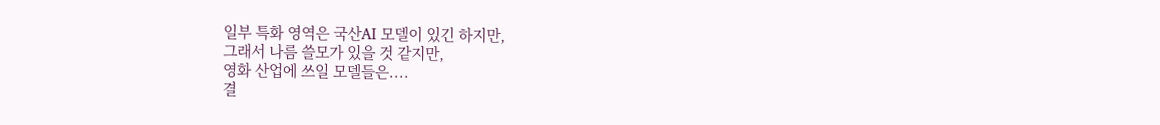일부 특화 영역은 국산AI 모델이 있긴 하지만,
그래서 나름 쓸모가 있을 것 같지만,
영화 산업에 쓰일 모델들은....
결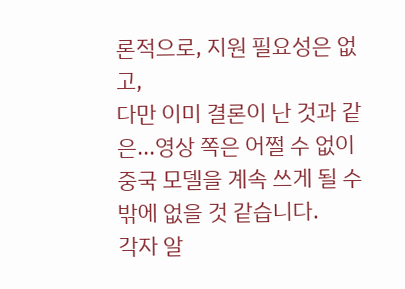론적으로, 지원 필요성은 없고,
다만 이미 결론이 난 것과 같은...영상 쪽은 어쩔 수 없이
중국 모델을 계속 쓰게 될 수 밖에 없을 것 같습니다.
각자 알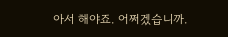아서 해야죠. 어쩌겠습니까.